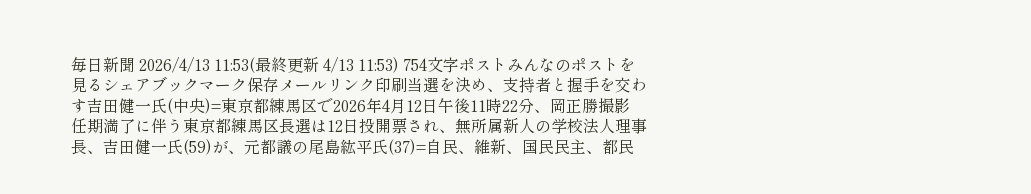毎日新聞 2026/4/13 11:53(最終更新 4/13 11:53) 754文字ポストみんなのポストを見るシェアブックマーク保存メールリンク印刷当選を決め、支持者と握手を交わす吉田健一氏(中央)=東京都練馬区で2026年4月12日午後11時22分、岡正勝撮影 任期満了に伴う東京都練馬区長選は12日投開票され、無所属新人の学校法人理事長、吉田健一氏(59)が、元都議の尾島紘平氏(37)=自民、維新、国民民主、都民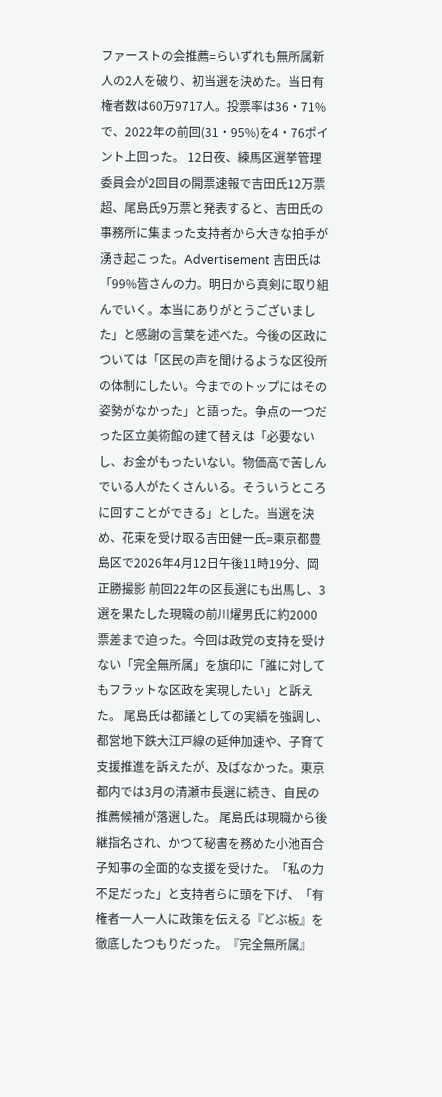ファーストの会推薦=らいずれも無所属新人の2人を破り、初当選を決めた。当日有権者数は60万9717人。投票率は36・71%で、2022年の前回(31・95%)を4・76ポイント上回った。 12日夜、練馬区選挙管理委員会が2回目の開票速報で吉田氏12万票超、尾島氏9万票と発表すると、吉田氏の事務所に集まった支持者から大きな拍手が湧き起こった。Advertisement 吉田氏は「99%皆さんの力。明日から真剣に取り組んでいく。本当にありがとうございました」と感謝の言葉を述べた。今後の区政については「区民の声を聞けるような区役所の体制にしたい。今までのトップにはその姿勢がなかった」と語った。争点の一つだった区立美術館の建て替えは「必要ないし、お金がもったいない。物価高で苦しんでいる人がたくさんいる。そういうところに回すことができる」とした。当選を決め、花束を受け取る吉田健一氏=東京都豊島区で2026年4月12日午後11時19分、岡正勝撮影 前回22年の区長選にも出馬し、3選を果たした現職の前川燿男氏に約2000票差まで迫った。今回は政党の支持を受けない「完全無所属」を旗印に「誰に対してもフラットな区政を実現したい」と訴えた。 尾島氏は都議としての実績を強調し、都営地下鉄大江戸線の延伸加速や、子育て支援推進を訴えたが、及ばなかった。東京都内では3月の清瀬市長選に続き、自民の推薦候補が落選した。 尾島氏は現職から後継指名され、かつて秘書を務めた小池百合子知事の全面的な支援を受けた。「私の力不足だった」と支持者らに頭を下げ、「有権者一人一人に政策を伝える『どぶ板』を徹底したつもりだった。『完全無所属』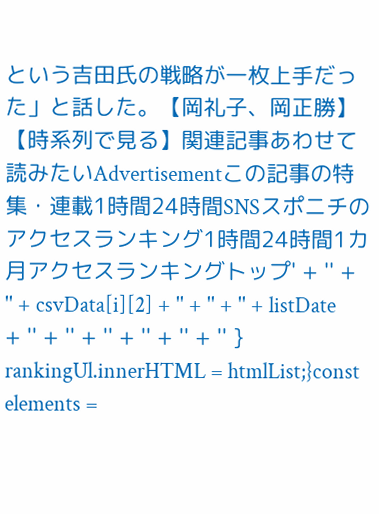という吉田氏の戦略が一枚上手だった」と話した。【岡礼子、岡正勝】【時系列で見る】関連記事あわせて読みたいAdvertisementこの記事の特集・連載1時間24時間SNSスポニチのアクセスランキング1時間24時間1カ月アクセスランキングトップ' + '' + '' + csvData[i][2] + '' + '' + '' + listDate + '' + '' + '' + '' + '' + '' } rankingUl.innerHTML = htmlList;}const elements =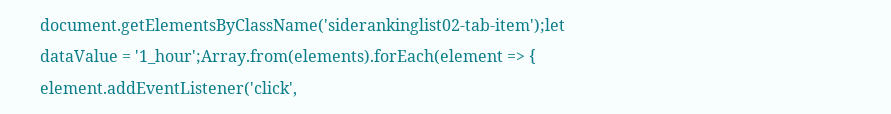document.getElementsByClassName('siderankinglist02-tab-item');let dataValue = '1_hour';Array.from(elements).forEach(element => { element.addEventListener('click',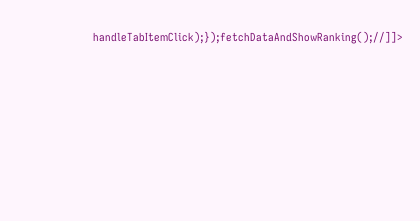handleTabItemClick);});fetchDataAndShowRanking();//]]>